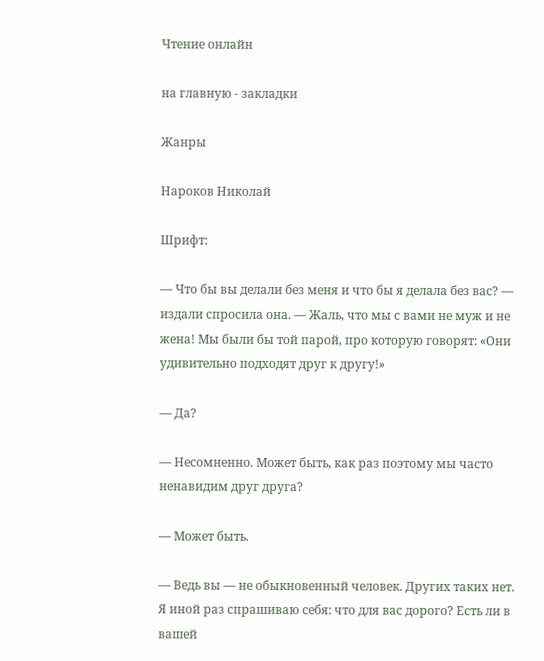Чтение онлайн

на главную - закладки

Жанры

Нароков Николай

Шрифт:

— Что бы вы делали без меня и что бы я делала без вас? — издали спросила она. — Жаль, что мы с вами не муж и не жена! Мы были бы той парой, про которую говорят: «Они удивительно подходят друг к другу!»

— Да?

— Несомненно. Может быть, как раз поэтому мы часто ненавидим друг друга?

— Может быть.

— Ведь вы — не обыкновенный человек. Других таких нет. Я иной раз спрашиваю себя: что для вас дорого? Есть ли в вашей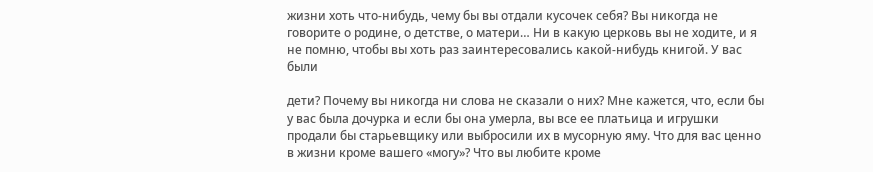жизни хоть что-нибудь, чему бы вы отдали кусочек себя? Вы никогда не говорите о родине, о детстве, о матери… Ни в какую церковь вы не ходите, и я не помню, чтобы вы хоть раз заинтересовались какой-нибудь книгой. У вас были

дети? Почему вы никогда ни слова не сказали о них? Мне кажется, что, если бы у вас была дочурка и если бы она умерла, вы все ее платьица и игрушки продали бы старьевщику или выбросили их в мусорную яму. Что для вас ценно в жизни кроме вашего «могу»? Что вы любите кроме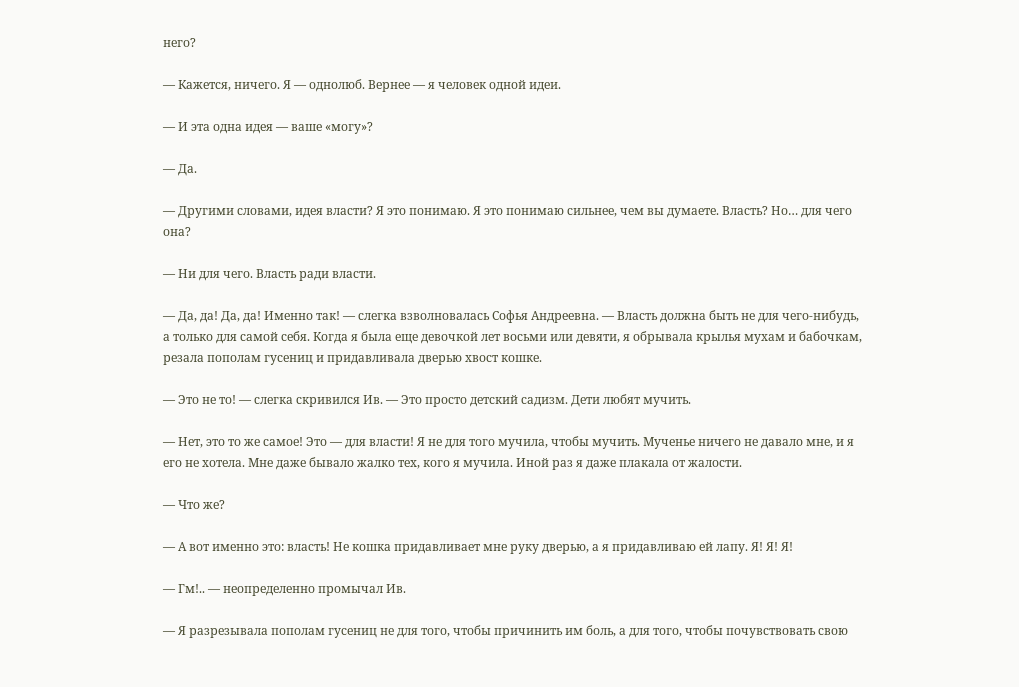него?

— Кажется, ничего. Я — однолюб. Вернее — я человек одной идеи.

— И эта одна идея — ваше «могу»?

— Да.

— Другими словами, идея власти? Я это понимаю. Я это понимаю сильнее, чем вы думаете. Власть? Но… для чего она?

— Ни для чего. Власть ради власти.

— Да, да! Да, да! Именно так! — слегка взволновалась Софья Андреевна. — Власть должна быть не для чего-нибудь, а только для самой себя. Когда я была еще девочкой лет восьми или девяти, я обрывала крылья мухам и бабочкам, резала пополам гусениц и придавливала дверью хвост кошке.

— Это не то! — слегка скривился Ив. — Это просто детский садизм. Дети любят мучить.

— Нет, это то же самое! Это — для власти! Я не для того мучила, чтобы мучить. Мученье ничего не давало мне, и я его не хотела. Мне даже бывало жалко тех, кого я мучила. Иной раз я даже плакала от жалости.

— Что же?

— А вот именно это: власть! Не кошка придавливает мне руку дверью, а я придавливаю ей лапу. Я! Я! Я!

— Гм!.. — неопределенно промычал Ив.

— Я разрезывала пополам гусениц не для того, чтобы причинить им боль, а для того, чтобы почувствовать свою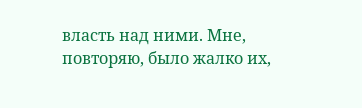власть над ними. Мне, повторяю, было жалко их,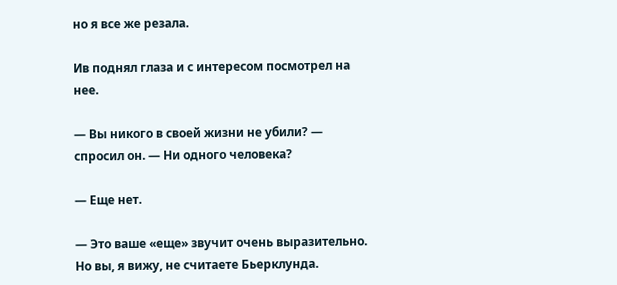но я все же резала.

Ив поднял глаза и с интересом посмотрел на нее.

— Вы никого в своей жизни не убили? — спросил он. — Ни одного человека?

— Еще нет.

— Это ваше «еще» звучит очень выразительно. Но вы, я вижу, не считаете Бьерклунда.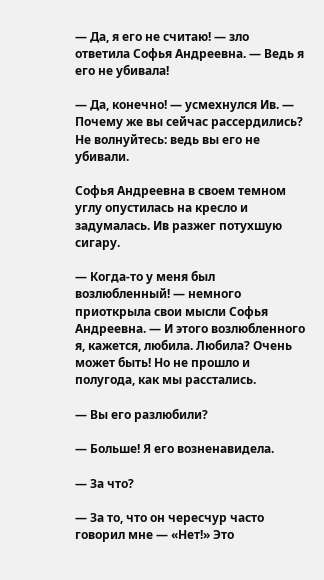— Да, я его не считаю! — зло ответила Софья Андреевна. — Ведь я его не убивала!

— Да, конечно! — усмехнулся Ив. — Почему же вы сейчас рассердились? Не волнуйтесь: ведь вы его не убивали.

Софья Андреевна в своем темном углу опустилась на кресло и задумалась. Ив разжег потухшую сигару.

— Когда-то у меня был возлюбленный! — немного приоткрыла свои мысли Софья Андреевна. — И этого возлюбленного я, кажется, любила. Любила? Очень может быть! Но не прошло и полугода, как мы расстались.

— Вы его разлюбили?

— Больше! Я его возненавидела.

— За что?

— За то, что он чересчур часто говорил мне — «Нет!» Это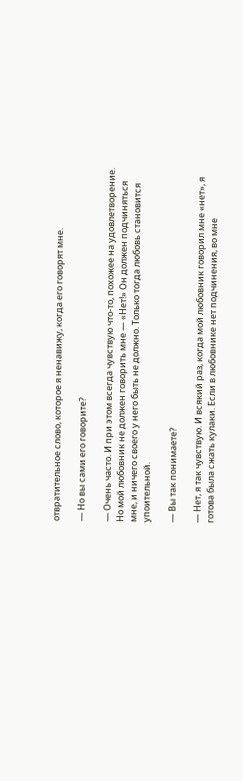отвратительное слово, которое я ненавижу, когда его говорят мне.

— Но вы сами его говорите?

— Очень часто. И при этом всегда чувствую что-то, похожее на удовлетворение. Но мой любовник не должен говорить мне — «Нет!» Он должен подчиняться мне, и ничего своего у него быть не должно. Только тогда любовь становится упоительной.

— Вы так понимаете?

— Нет, я так чувствую. И всякий раз, когда мой любовник говорил мне «нет», я готова была сжать кулаки. Если в любовнике нет подчинения, во мне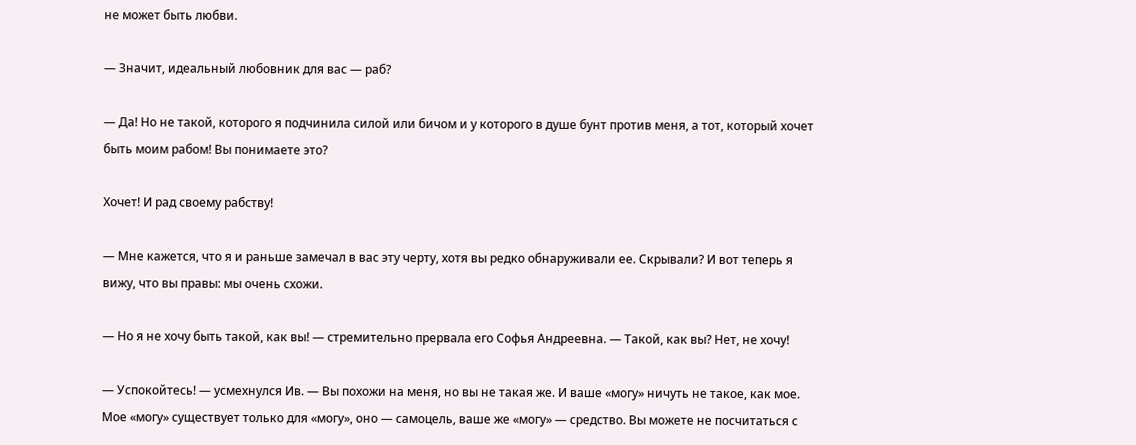не может быть любви.

— Значит, идеальный любовник для вас — раб?

— Да! Но не такой, которого я подчинила силой или бичом и у которого в душе бунт против меня, а тот, который хочет быть моим рабом! Вы понимаете это?

Хочет! И рад своему рабству!

— Мне кажется, что я и раньше замечал в вас эту черту, хотя вы редко обнаруживали ее. Скрывали? И вот теперь я вижу, что вы правы: мы очень схожи.

— Но я не хочу быть такой, как вы! — стремительно прервала его Софья Андреевна. — Такой, как вы? Нет, не хочу!

— Успокойтесь! — усмехнулся Ив. — Вы похожи на меня, но вы не такая же. И ваше «могу» ничуть не такое, как мое. Мое «могу» существует только для «могу», оно — самоцель, ваше же «могу» — средство. Вы можете не посчитаться с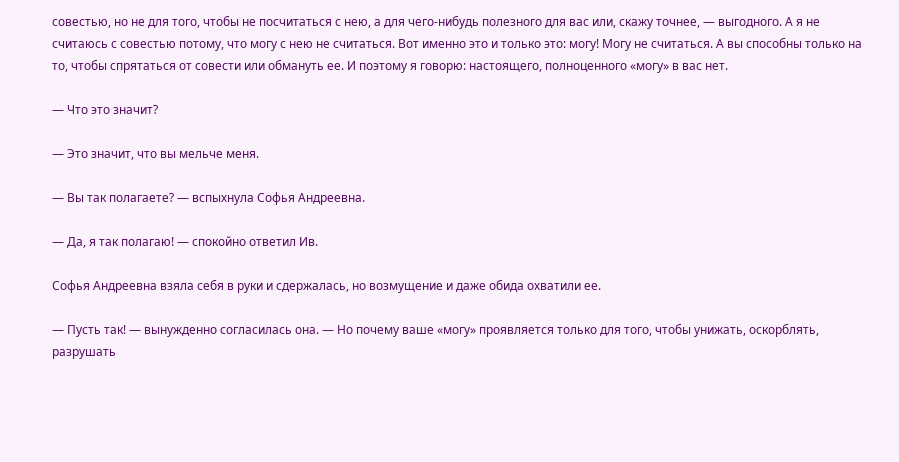совестью, но не для того, чтобы не посчитаться с нею, а для чего-нибудь полезного для вас или, скажу точнее, — выгодного. А я не считаюсь с совестью потому, что могу с нею не считаться. Вот именно это и только это: могу! Могу не считаться. А вы способны только на то, чтобы спрятаться от совести или обмануть ее. И поэтому я говорю: настоящего, полноценного «могу» в вас нет.

— Что это значит?

— Это значит, что вы мельче меня.

— Вы так полагаете? — вспыхнула Софья Андреевна.

— Да, я так полагаю! — спокойно ответил Ив.

Софья Андреевна взяла себя в руки и сдержалась, но возмущение и даже обида охватили ее.

— Пусть так! — вынужденно согласилась она. — Но почему ваше «могу» проявляется только для того, чтобы унижать, оскорблять, разрушать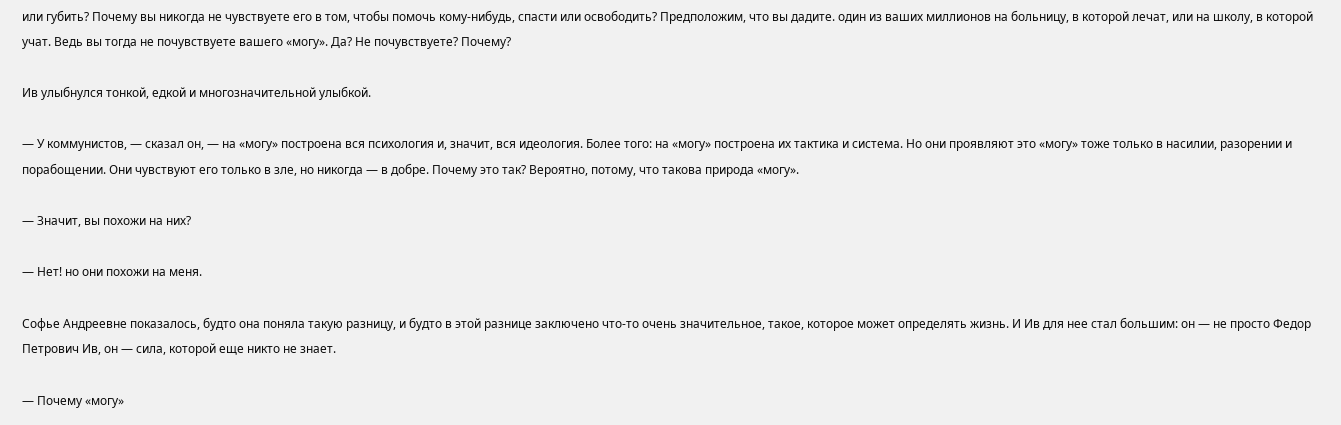или губить? Почему вы никогда не чувствуете его в том, чтобы помочь кому-нибудь, спасти или освободить? Предположим, что вы дадите. один из ваших миллионов на больницу, в которой лечат, или на школу, в которой учат. Ведь вы тогда не почувствуете вашего «могу». Да? Не почувствуете? Почему?

Ив улыбнулся тонкой, едкой и многозначительной улыбкой.

— У коммунистов, — сказал он, — на «могу» построена вся психология и, значит, вся идеология. Более того: на «могу» построена их тактика и система. Но они проявляют это «могу» тоже только в насилии, разорении и порабощении. Они чувствуют его только в зле, но никогда — в добре. Почему это так? Вероятно, потому, что такова природа «могу».

— Значит, вы похожи на них?

— Нет! но они похожи на меня.

Софье Андреевне показалось, будто она поняла такую разницу, и будто в этой разнице заключено что-то очень значительное, такое, которое может определять жизнь. И Ив для нее стал большим: он — не просто Федор Петрович Ив, он — сила, которой еще никто не знает.

— Почему «могу»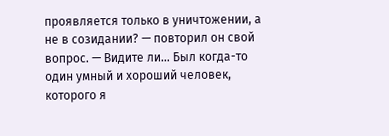проявляется только в уничтожении, а не в созидании? — повторил он свой вопрос. — Видите ли… Был когда-то один умный и хороший человек, которого я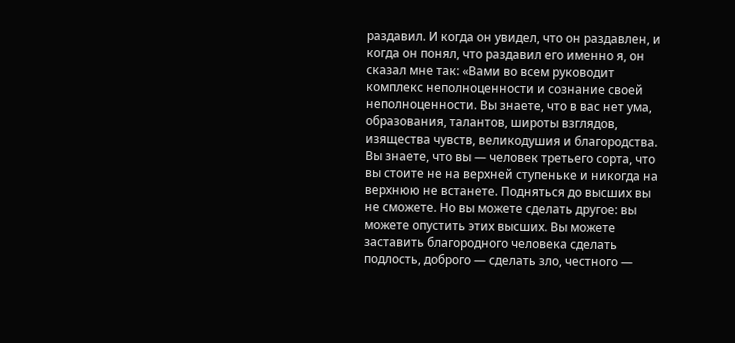раздавил. И когда он увидел, что он раздавлен, и когда он понял, что раздавил его именно я, он сказал мне так: «Вами во всем руководит комплекс неполноценности и сознание своей неполноценности. Вы знаете, что в вас нет ума, образования, талантов, широты взглядов, изящества чувств, великодушия и благородства. Вы знаете, что вы — человек третьего сорта, что вы стоите не на верхней ступеньке и никогда на верхнюю не встанете. Подняться до высших вы не сможете. Но вы можете сделать другое: вы можете опустить этих высших. Вы можете заставить благородного человека сделать подлость, доброго — сделать зло, честного —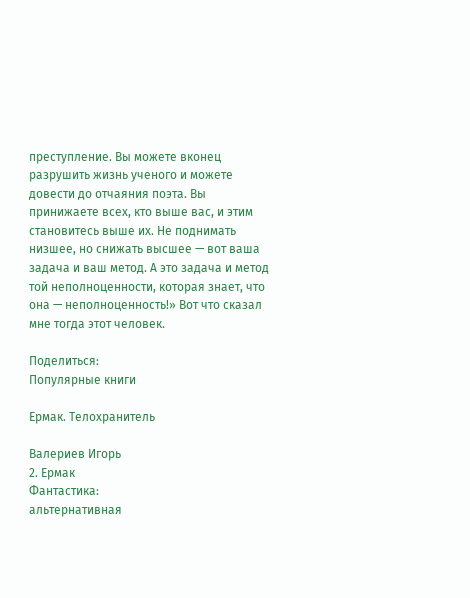преступление. Вы можете вконец разрушить жизнь ученого и можете довести до отчаяния поэта. Вы принижаете всех, кто выше вас, и этим становитесь выше их. Не поднимать низшее, но снижать высшее — вот ваша задача и ваш метод. А это задача и метод той неполноценности, которая знает, что она — неполноценность!» Вот что сказал мне тогда этот человек.

Поделиться:
Популярные книги

Ермак. Телохранитель

Валериев Игорь
2. Ермак
Фантастика:
альтернативная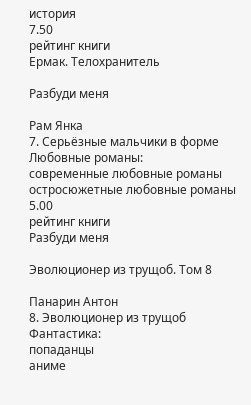история
7.50
рейтинг книги
Ермак. Телохранитель

Разбуди меня

Рам Янка
7. Серьёзные мальчики в форме
Любовные романы:
современные любовные романы
остросюжетные любовные романы
5.00
рейтинг книги
Разбуди меня

Эволюционер из трущоб. Том 8

Панарин Антон
8. Эволюционер из трущоб
Фантастика:
попаданцы
аниме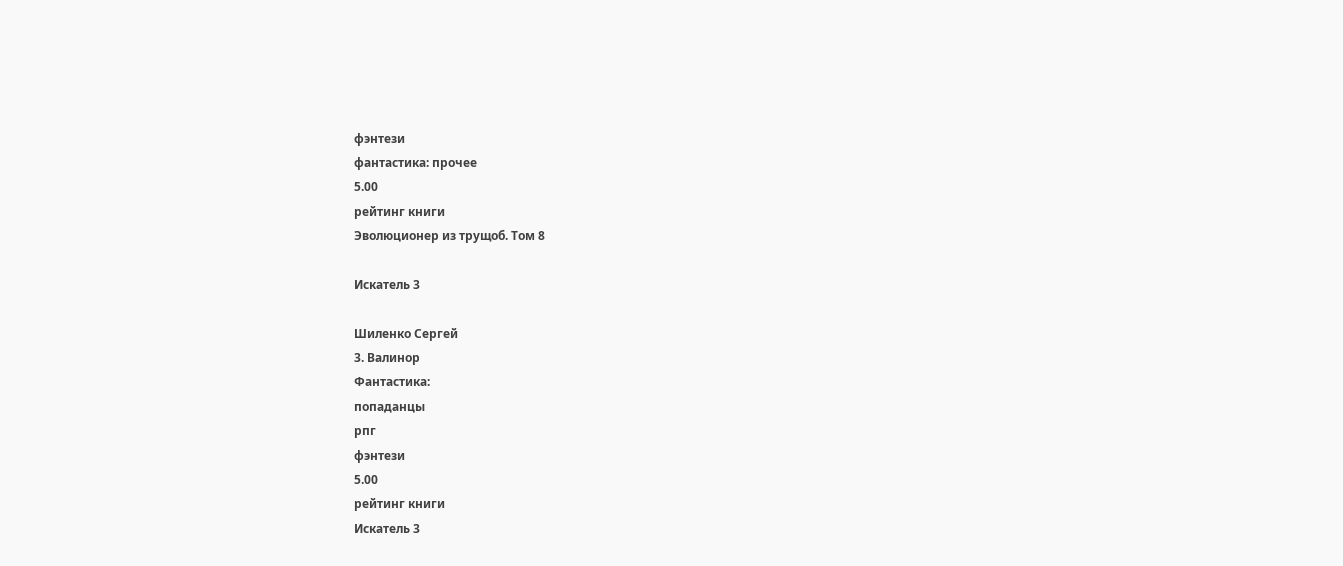фэнтези
фантастика: прочее
5.00
рейтинг книги
Эволюционер из трущоб. Том 8

Искатель 3

Шиленко Сергей
3. Валинор
Фантастика:
попаданцы
рпг
фэнтези
5.00
рейтинг книги
Искатель 3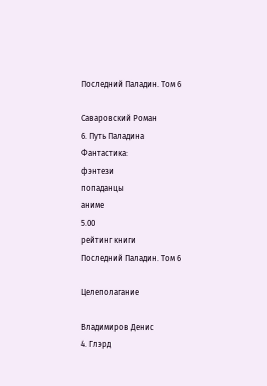Последний Паладин. Том 6

Саваровский Роман
6. Путь Паладина
Фантастика:
фэнтези
попаданцы
аниме
5.00
рейтинг книги
Последний Паладин. Том 6

Целеполагание

Владимиров Денис
4. Глэрд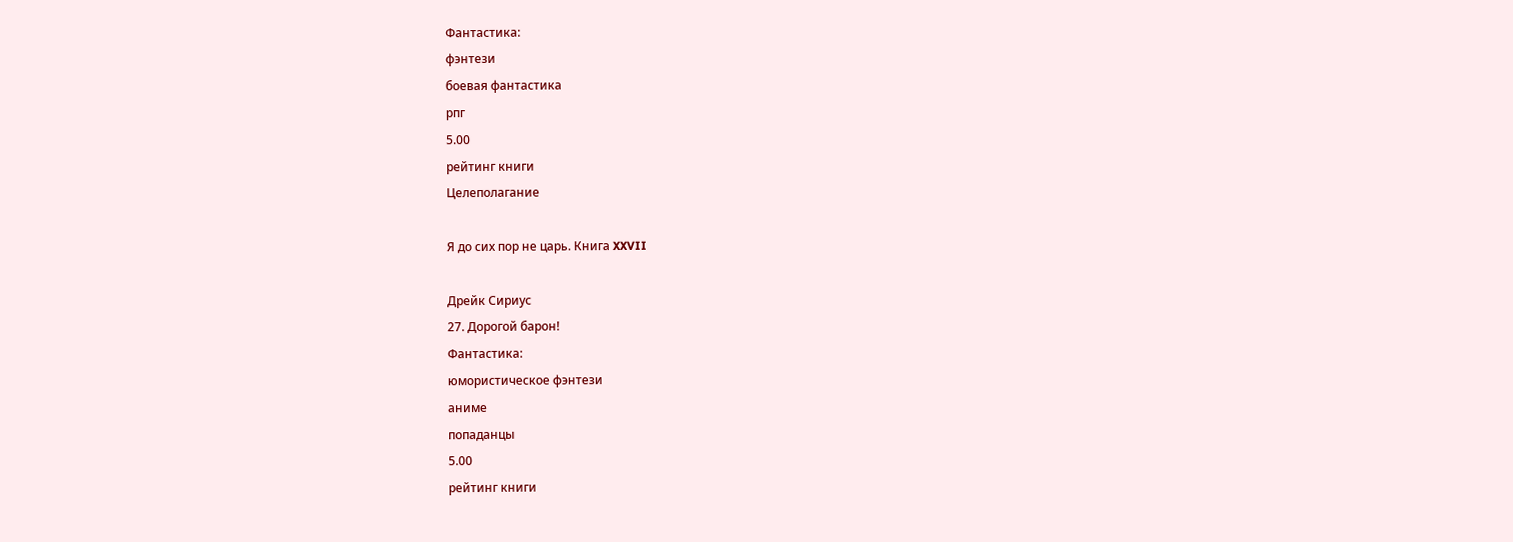Фантастика:
фэнтези
боевая фантастика
рпг
5.00
рейтинг книги
Целеполагание

Я до сих пор не царь. Книга XXVII

Дрейк Сириус
27. Дорогой барон!
Фантастика:
юмористическое фэнтези
аниме
попаданцы
5.00
рейтинг книги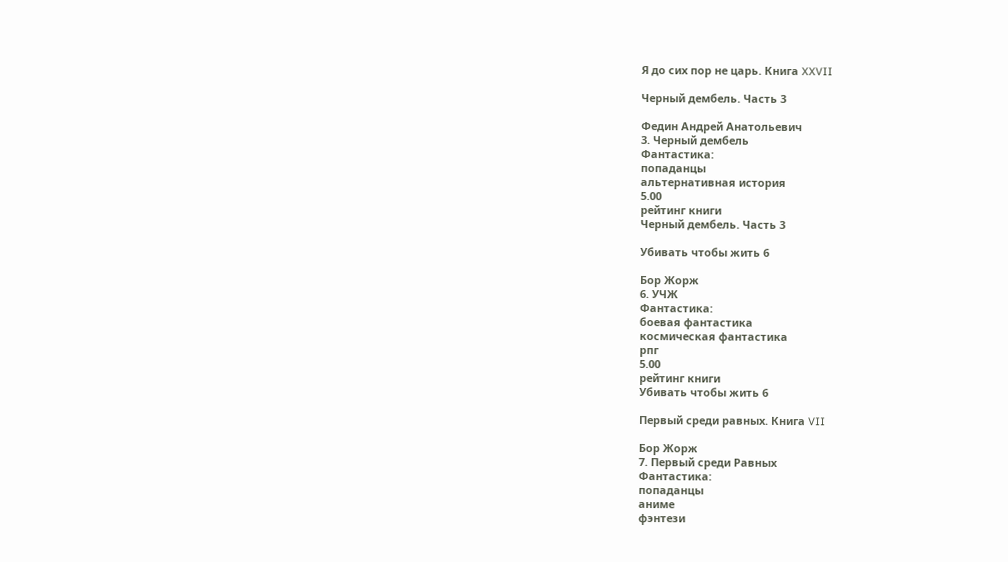Я до сих пор не царь. Книга XXVII

Черный дембель. Часть 3

Федин Андрей Анатольевич
3. Черный дембель
Фантастика:
попаданцы
альтернативная история
5.00
рейтинг книги
Черный дембель. Часть 3

Убивать чтобы жить 6

Бор Жорж
6. УЧЖ
Фантастика:
боевая фантастика
космическая фантастика
рпг
5.00
рейтинг книги
Убивать чтобы жить 6

Первый среди равных. Книга VII

Бор Жорж
7. Первый среди Равных
Фантастика:
попаданцы
аниме
фэнтези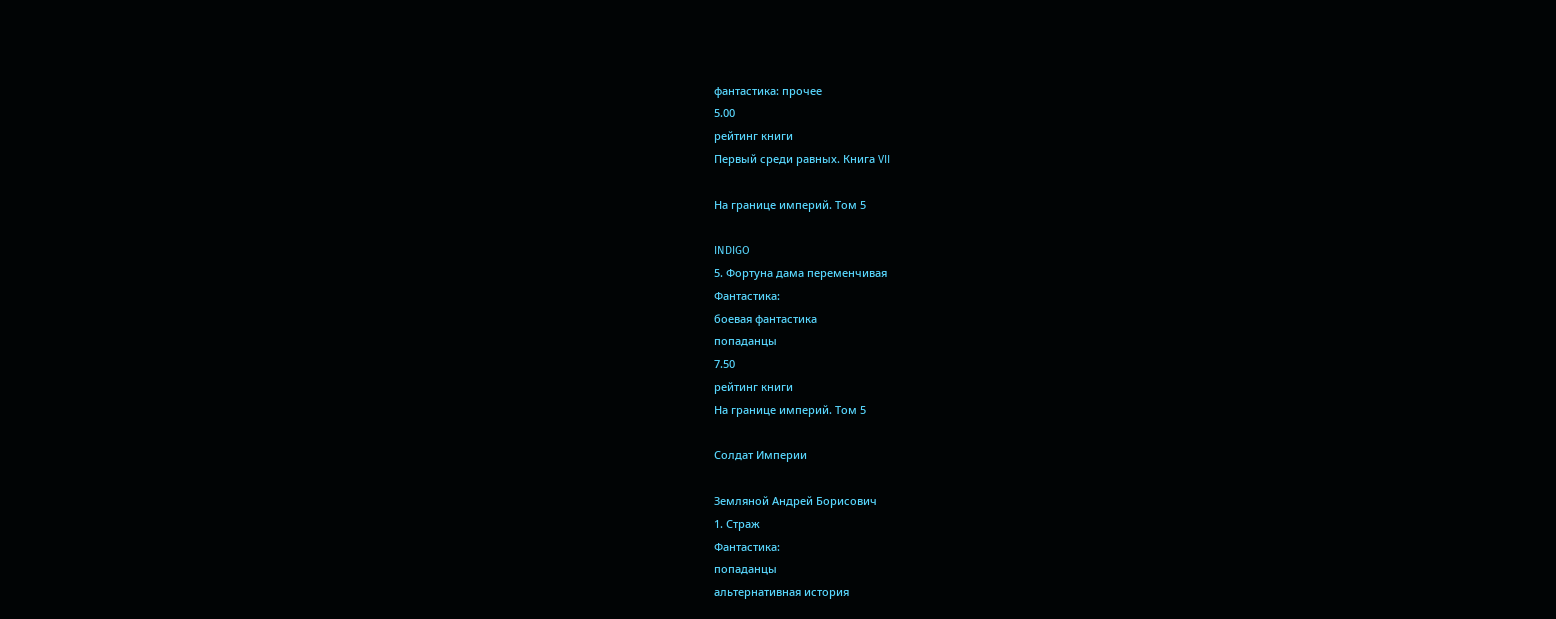фантастика: прочее
5.00
рейтинг книги
Первый среди равных. Книга VII

На границе империй. Том 5

INDIGO
5. Фортуна дама переменчивая
Фантастика:
боевая фантастика
попаданцы
7.50
рейтинг книги
На границе империй. Том 5

Солдат Империи

Земляной Андрей Борисович
1. Страж
Фантастика:
попаданцы
альтернативная история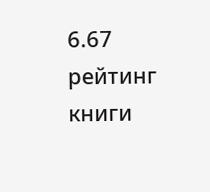6.67
рейтинг книги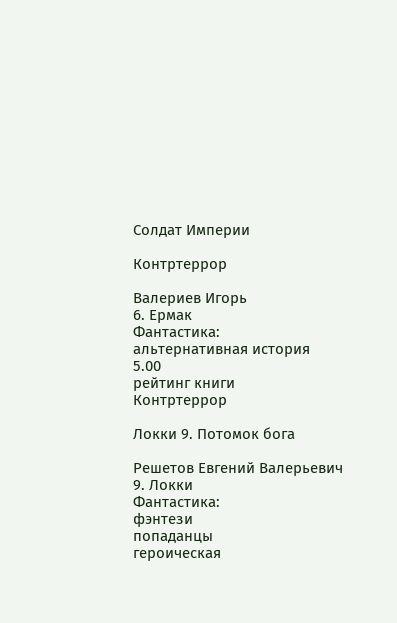Солдат Империи

Контртеррор

Валериев Игорь
6. Ермак
Фантастика:
альтернативная история
5.00
рейтинг книги
Контртеррор

Локки 9. Потомок бога

Решетов Евгений Валерьевич
9. Локки
Фантастика:
фэнтези
попаданцы
героическая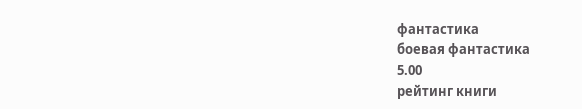фантастика
боевая фантастика
5.00
рейтинг книги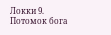Локки 9. Потомок бога